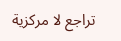تراجع لا مركزية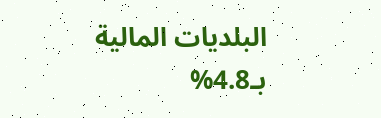البلديات المالية بـ4.8%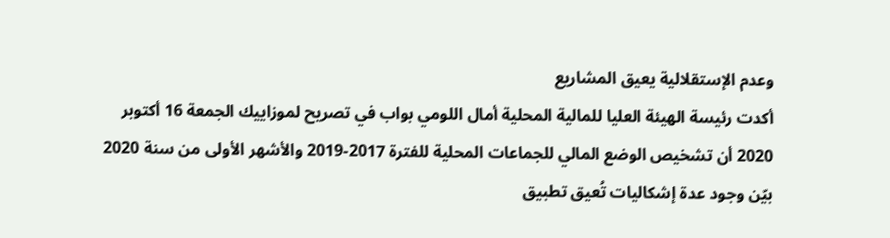وعدم الإستقلالية يعيق المشاريع
أكدت رئيسة الهيئة العليا للمالية المحلية أمال اللومي بواب في تصريح لموزاييك الجمعة 16 أكتوبر 2020 أن تشخيص الوضع المالي للجماعات المحلية للفترة 2017-2019 والأشهر الأولى من سنة 2020 بيّن وجود عدة إشكاليات تُعيق تطبيق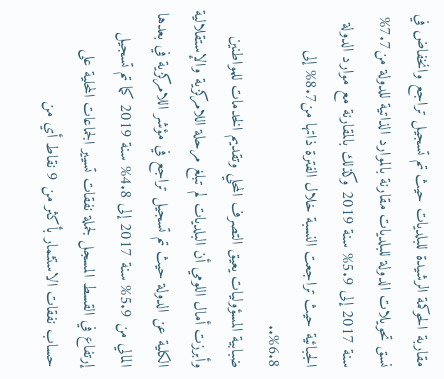مقاربة الحوكمة الرشيدة للبلديات حيث تم تسجيل تراجع وانخفاض في نسق تحويلات الدولة للبلديات مقارنة بالموارد الذاتية للدولة من7.7% سنة 2017 إلى 5.9% سنة 2019 وكذلك بالمقارنة مع موارد الدولة الجبائية حيث تراجعت النسبة خلال الفترة ذاتها من8.7% إلى 6.8%..
ضبابية المسؤوليات يعيق التصرف المحلي وتقديم الخدمات للمواطنين
وأبرزت أمال اللومي أن البلديات لم تبلغ مرحلة اللامركزية والإستقلالية الكلية عن الدولة حيث تم تسجيل تراجع في مؤشر اللامركزية في بعدها المالي من 5.9% سنة 2017 إلى 4.8% سنة 2019 كما تم تسجيل إرتفاع في القسط المسجل لجملة نفقات تسيير الجماعات المحلية على حساب نفقات الاستثمار بأكثر من 9 نقاط أي من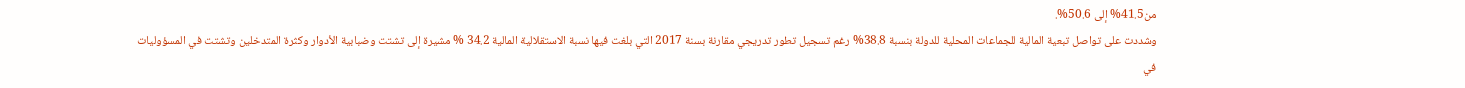من41.5% إلى 50.6%.
وشددت على تواصل تبعية المالية للجماعات المحلية للدولة بنسبة 38.8% رغم تسجيل تطور تدريجي مقارنة بسنة 2017 التي بلغت فيها نسبة الاستقلالية المالية 34.2 % مشيرة إلى تشتت وضبابية الأدوار وكثرة المتدخلين وتشتت في المسؤوليات في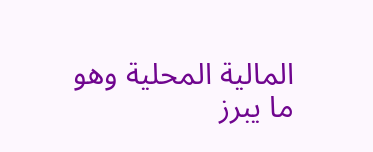المالية المحلية وهو ما يبرز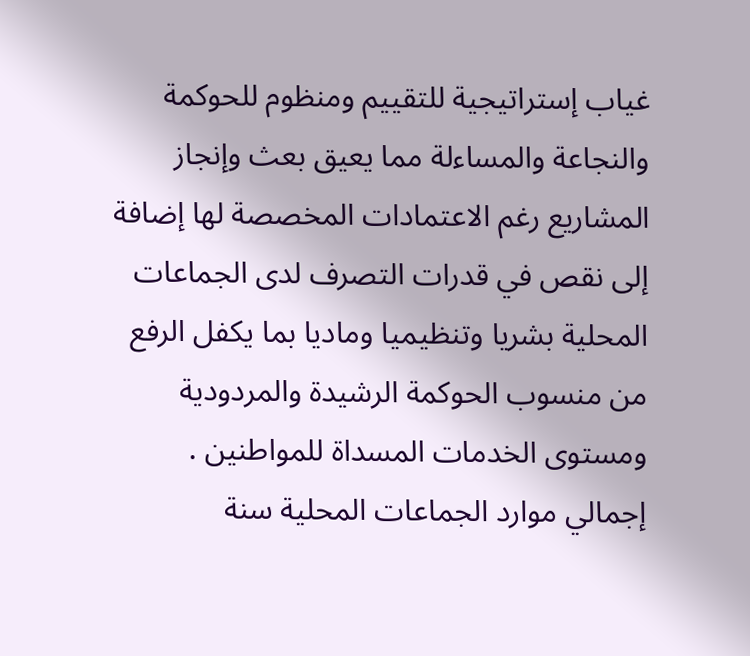غياب إستراتيجية للتقييم ومنظوم للحوكمة والنجاعة والمساءلة مما يعيق بعث وإنجاز المشاريع رغم الاعتمادات المخصصة لها إضافة إلى نقص في قدرات التصرف لدى الجماعات المحلية بشريا وتنظيميا وماديا بما يكفل الرفع من منسوب الحوكمة الرشيدة والمردودية ومستوى الخدمات المسداة للمواطنين .
إجمالي موارد الجماعات المحلية سنة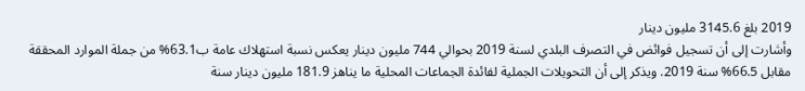2019 بلغ 3145.6 مليون دينار
وأشارت إلى أن تسجيل فوائض في التصرف البلدي لسنة 2019 بحوالي 744 مليون دينار يعكس نسبة استهلاك عامة ب63.1% من جملة الموارد المحققة مقابل 66.5% سنة 2019. ويذكر إلى أن التحويلات الجملية لفائدة الجماعات المحلية ما يناهز 181.9 مليون دينار سنة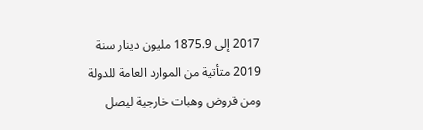2017 إلى 1875.9 مليون دينار سنة 2019 متأتية من الموارد العامة للدولة ومن قروض وهبات خارجية ليصل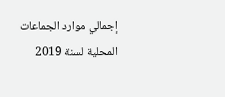إجمالي موارد الجماعات المحلية لسنة 2019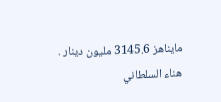مايناهز 3145.6 مليون دينار .
هناء السلطاني